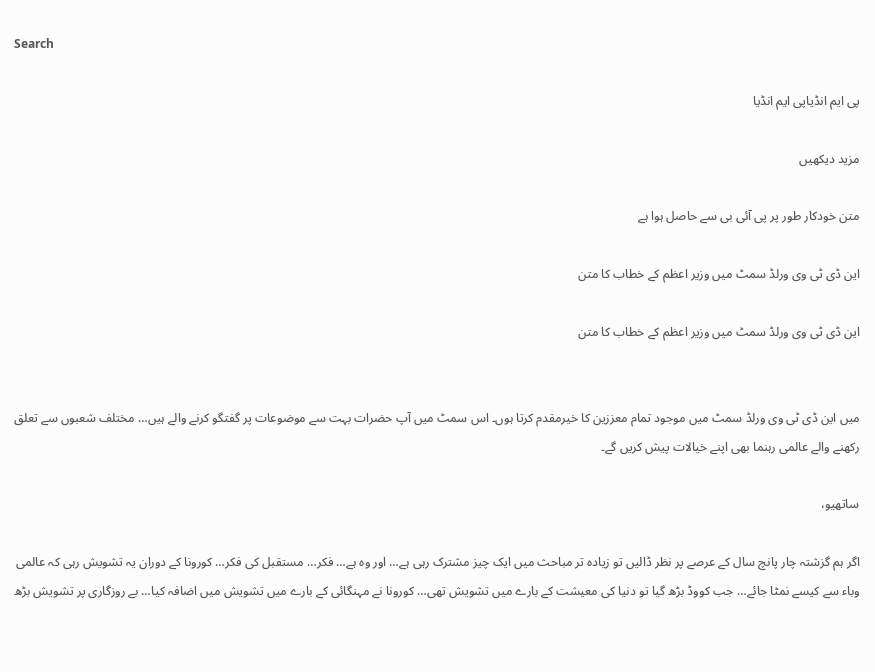Search

پی ایم انڈیاپی ایم انڈیا

مزید دیکھیں

متن خودکار طور پر پی آئی بی سے حاصل ہوا ہے

این ڈی ٹی وی ورلڈ سمٹ میں وزیر اعظم کے خطاب کا متن

این ڈی ٹی وی ورلڈ سمٹ میں وزیر اعظم کے خطاب کا متن


میں این ڈی ٹی وی ورلڈ سمٹ میں موجود تمام معززین کا خیرمقدم کرتا ہوں۔ اس سمٹ میں آپ حضرات بہت سے موضوعات پر گفتگو کرنے والے ہیں… مختلف شعبوں سے تعلق رکھنے والے عالمی رہنما بھی اپنے خیالات پیش کریں گے۔

ساتھیو،

اگر ہم گزشتہ چار پانچ سال کے عرصے پر نظر ڈالیں تو زیادہ تر مباحث میں ایک چیز مشترک رہی ہے… اور وہ ہے… فکر… مستقبل کی فکر… کورونا کے دوران یہ تشویش رہی کہ عالمی وباء سے کیسے نمٹا جائے… جب کووڈ بڑھ گیا تو دنیا کی معیشت کے بارے میں تشویش تھی… کورونا نے مہنگائی کے بارے میں تشویش میں اضافہ کیا… بے روزگاری پر تشویش بڑھ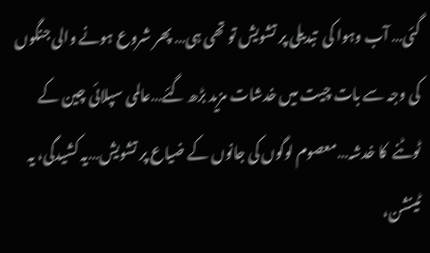گئی… آب وہوا کی  تبدیلی پر تشویش تو تھی ہی… پھر شروع ہونے والی جنگوں کی وجہ سے بات چیت میں خدشات مزید بڑھ گئے…عالمی سپلائی چین کے ٹوٹنے  کا خدشہ…معصوم لوگوں کی جانوں کے ضیاع پر تشویش…یہ کشیدگی، یہ ٹینشن،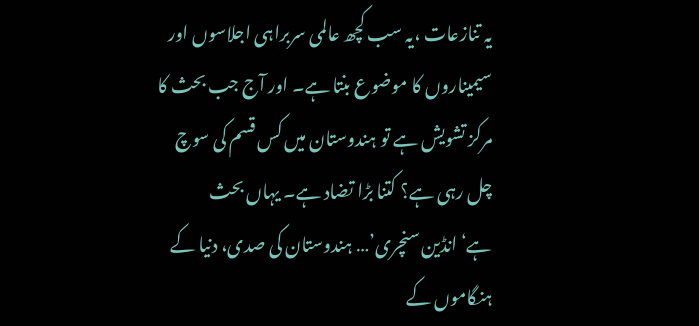یہ تنازعات ،یہ سب کچھ عالمی سربراہی اجلاسوں اور سیمیناروں کا موضوع بنتا ہے۔ اور آج جب بحث کا مرکز تشویش ہے تو ہندوستان میں کس قسم کی سوچ چل رہی ہے؟ کتنا بڑا تضاد ہے۔ یہاں بحث ہے‘انڈین سنچری’… ہندوستان کی صدی، دنیا کے ہنگاموں کے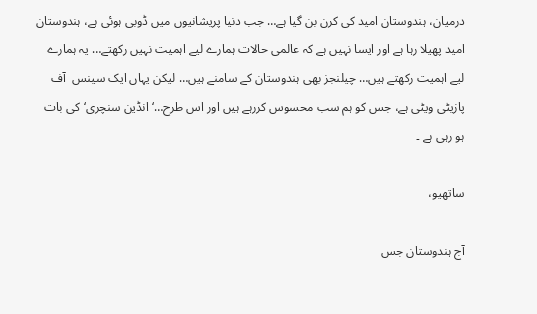درمیان، ہندوستان امید کی کرن بن گیا ہے… جب دنیا پریشانیوں میں ڈوبی ہوئی ہے، ہندوستان امید پھیلا رہا ہے اور ایسا نہیں ہے کہ عالمی حالات ہمارے لیے اہمیت نہیں رکھتے… یہ ہمارے لیے اہمیت رکھتے ہیں… چیلنجز بھی ہندوستان کے سامنے ہیں… لیکن یہاں ایک سینس  آف پازیٹی ویٹی ہے، جس کو ہم سب محسوس کررہے ہیں اور اس طرح…‘ انڈین سنچری‘کی بات ہو رہی ہے ۔

ساتھیو،

آج ہندوستان جس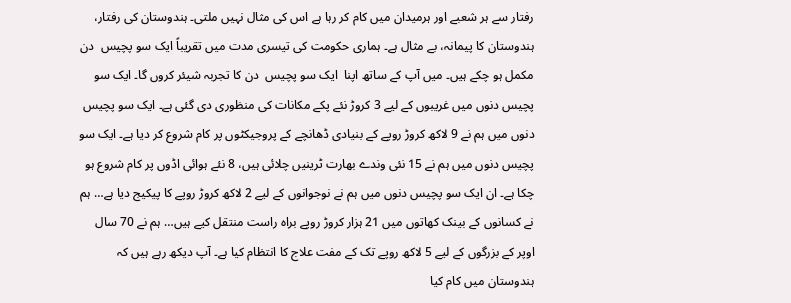رفتار سے ہر شعبے اور ہرمیدان میں کام کر رہا ہے اس کی مثال نہیں ملتی۔ ہندوستان کی رفتار، ہندوستان کا پیمانہ، بے مثال ہے۔ ہماری حکومت کی تیسری مدت میں تقریباً ایک سو پچیس  دن مکمل ہو چکے ہیں۔ میں آپ کے ساتھ اپنا  ایک سو پچیس  دن کا تجربہ شیئر کروں گا۔ ایک سو پچیس دنوں میں غریبوں کے لیے 3 کروڑ نئے پکے مکانات کی منظوری دی گئی ہے۔ ایک سو پچیس دنوں میں ہم نے 9 لاکھ کروڑ روپے کے بنیادی ڈھانچے کے پروجیکٹوں پر کام شروع کر دیا ہے۔ ایک سو پچیس دنوں میں ہم نے 15 نئی وندے بھارت ٹرینیں چلائی ہیں، 8 نئے ہوائی اڈوں پر کام شروع ہو چکا ہے۔ ان ایک سو پچیس دنوں میں ہم نے نوجوانوں کے لیے 2 لاکھ کروڑ روپے کا پیکیج دیا ہے… ہم نے کسانوں کے بینک کھاتوں میں 21 ہزار کروڑ روپے براہ راست منتقل کیے ہیں… ہم نے 70 سال  اوپر کے بزرگوں کے لیے 5 لاکھ روپے تک کے مفت علاج کا انتظام کیا ہے۔ آپ دیکھ رہے ہیں کہ ہندوستان میں کام کیا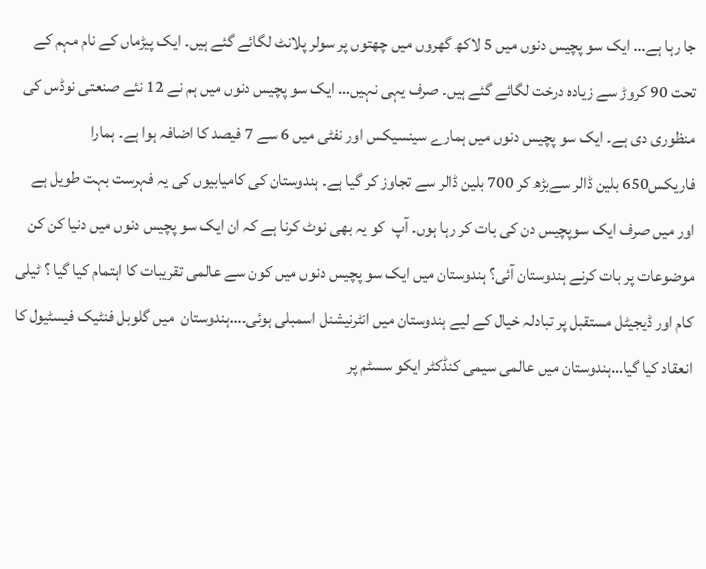جا رہا ہے… ایک سو پچیس دنوں میں 5 لاکھ گھروں میں چھتوں پر سولر پلانٹ لگائے گئے ہیں۔ ایک پیڑماں کے نام مہم کے تحت 90 کروڑ سے زیادہ درخت لگائے گئے ہیں۔ صرف یہی نہیں… ایک سو پچیس دنوں میں ہم نے 12 نئے صنعتی نوڈس کی منظوری دی ہے۔ ایک سو پچیس دنوں میں ہمارے سینسیکس اور نفٹی میں 6 سے 7 فیصد کا اضافہ ہوا ہے۔ ہمارا فاریکس650 بلین ڈالر سےبڑھ کر 700 بلین ڈالر سے تجاوز کر گیا ہے۔ ہندوستان کی کامیابیوں کی یہ فہرست بہت طویل ہے اور میں صرف ایک سوپچیس دن کی بات کر رہا ہوں۔ آپ  کو یہ بھی نوٹ کرنا ہے کہ ان ایک سو پچیس دنوں میں دنیا کن کن موضوعات پر بات کرنے ہندوستان آئی؟ ہندوستان میں ایک سو پچیس دنوں میں کون سے عالمی تقریبات کا اہتمام کیا گیا ؟ ٹیلی کام اور ڈیجیٹل مستقبل پر تبادلہ خیال کے لیے ہندوستان میں انٹرنیشنل اسمبلی ہوئی۔…ہندوستان  میں گلوبل فنٹیک فیسٹیول کا انعقاد کیا گیا…ہندوستان میں عالمی سیمی کنڈکٹر ایکو سسٹم پر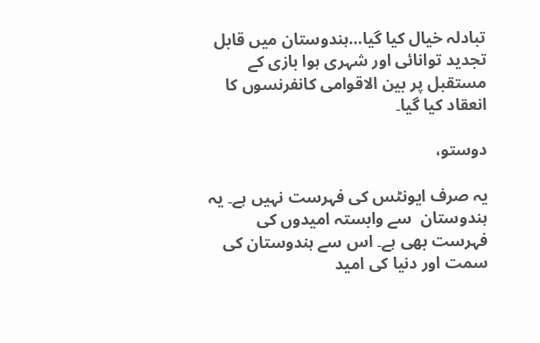تبادلہ خیال کیا گیا…ہندوستان میں قابل تجدید توانائی اور شہری ہوا بازی کے مستقبل پر بین الاقوامی کانفرنسوں کا انعقاد کیا گیا۔

دوستو،

یہ صرف ایونٹس کی فہرست نہیں ہے۔ یہ ہندوستان  سے وابستہ امیدوں کی فہرست بھی ہے۔ اس سے ہندوستان کی سمت اور دنیا کی امید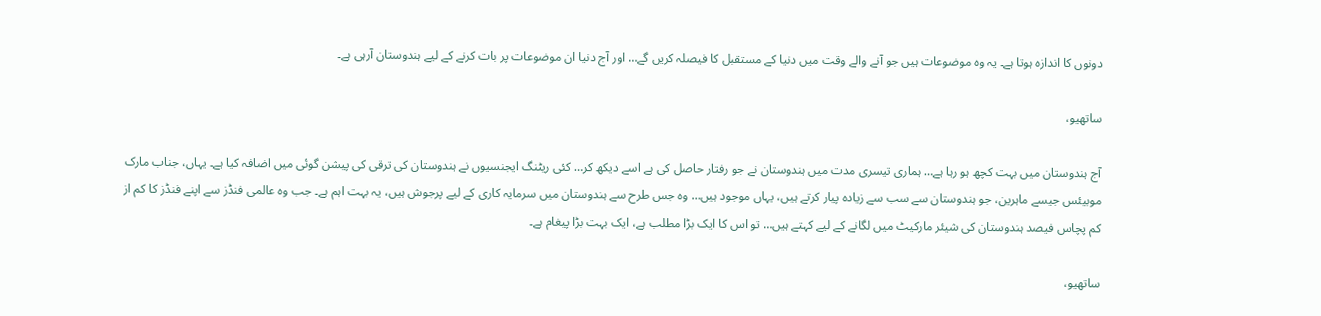دونوں کا اندازہ ہوتا ہے۔ یہ وہ موضوعات ہیں جو آنے والے وقت میں دنیا کے مستقبل کا فیصلہ کریں گے… اور آج دنیا ان موضوعات پر بات کرنے کے لیے ہندوستان آرہی ہے۔

ساتھیو،

آج ہندوستان میں بہت کچھ ہو رہا ہے… ہماری تیسری مدت میں ہندوستان نے جو رفتار حاصل کی ہے اسے دیکھ کر… کئی ریٹنگ ایجنسیوں نے ہندوستان کی ترقی کی پیشن گوئی میں اضافہ کیا ہے۔ یہاں، جناب مارک موبیئس جیسے ماہرین، جو ہندوستان سے سب سے زیادہ پیار کرتے ہیں، یہاں موجود ہیں… وہ جس طرح سے ہندوستان میں سرمایہ کاری کے لیے پرجوش ہیں، یہ بہت اہم ہے۔ جب وہ عالمی فنڈز سے اپنے فنڈز کا کم از کم پچاس فیصد ہندوستان کی شیئر مارکیٹ میں لگانے کے لیے کہتے ہیں… تو اس کا ایک بڑا مطلب ہے، ایک بہت بڑا پیغام ہے۔

ساتھیو،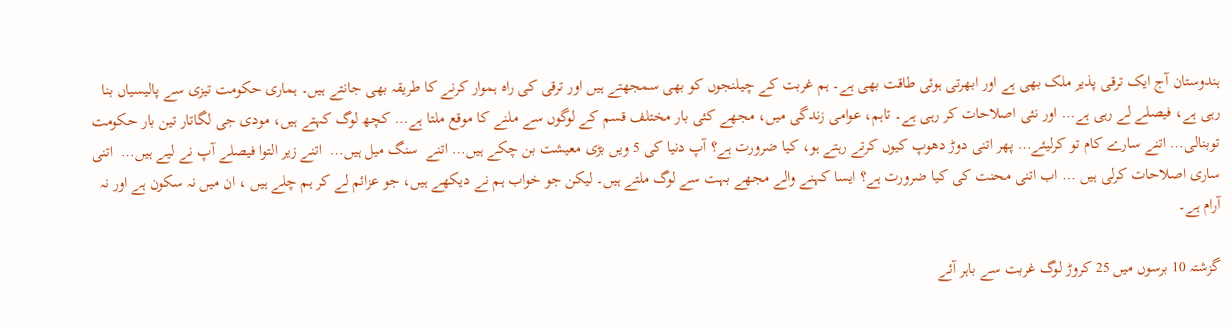ہندوستان آج ایک ترقی پذیر ملک بھی ہے اور ابھرتی ہوئی طاقت بھی ہے۔ ہم غربت کے چیلنجوں کو بھی سمجھتے ہیں اور ترقی کی راہ ہموار کرنے کا طریقہ بھی جانتے ہیں۔ ہماری حکومت تیزی سے پالیسیاں بنا رہی ہے، فیصلے لے رہی ہے… اور نئی اصلاحات کر رہی ہے۔ تاہم، عوامی زندگی میں، مجھے کئی بار مختلف قسم کے لوگوں سے ملنے کا موقع ملتا ہے… کچھ لوگ کہتے ہیں، مودی جی لگاتار تین بار حکومت توبنالی… اتنے سارے کام تو کرلیئے… پھر اتنی دوڑ دھوپ کیوں کرتے رہتے ہو، کیا ضرورت ہے؟ آپ دنیا کی 5 ویں بڑی معیشت بن چکے ہیں… اتنے  سنگ میل ہیں…  اتنے زیر التوا فیصلے آپ نے لیے ہیں…  اتنی ساری اصلاحات کرلی ہیں … اب اتنی محنت کی کیا ضرورت ہے؟ ایسا کہنے والے مجھے بہت سے لوگ ملتے ہیں۔ لیکن جو خواب ہم نے دیکھے ہیں، جو عزائم لے کر ہم چلے ہیں ، ان میں نہ سکون ہے اور نہ آرام ہے۔

گزشتہ 10 برسوں میں 25 کروڑ لوگ غربت سے باہر آئے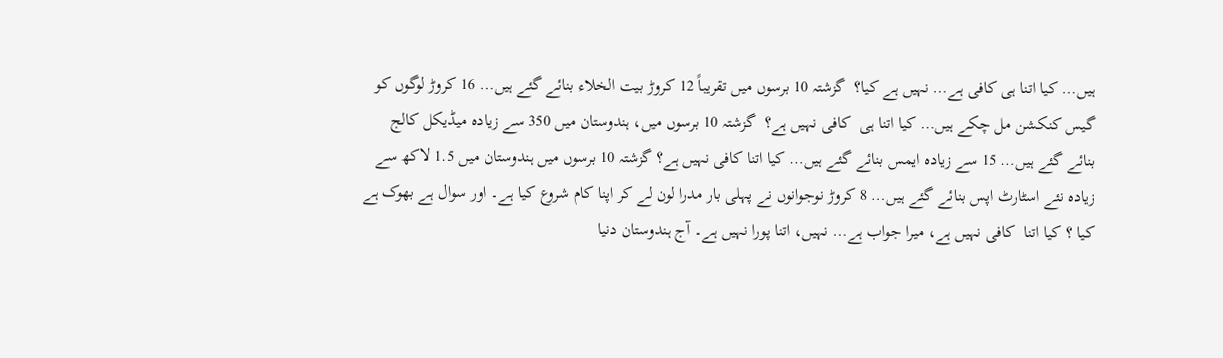ہیں… کیا اتنا ہی کافی ہے… نہیں ہے کیا؟  گزشتہ 10 برسوں میں تقریباً 12 کروڑ بیت الخلاء بنائے گئے ہیں… 16 کروڑ لوگوں کو گیس کنکشن مل چکے ہیں… کیا اتنا ہی  کافی نہیں ہے؟  گزشتہ 10 برسوں میں، ہندوستان میں 350 سے زیادہ میڈیکل کالج بنائے گئے ہیں… 15 سے زیادہ ایمس بنائے گئے ہیں… کیا اتنا کافی نہیں ہے؟ گزشتہ 10 برسوں میں ہندوستان میں 1.5 لاکھ سے زیادہ نئے اسٹارٹ اپس بنائے گئے ہیں… 8 کروڑ نوجوانوں نے پہلی بار مدرا لون لے کر اپنا کام شروع کیا ہے۔ اور سوال ہے بھوک ہے کیا ؟ کیا اتنا  کافی نہیں ہے، میرا جواب ہے… نہیں، اتنا پورا نہیں ہے۔ آج ہندوستان دنیا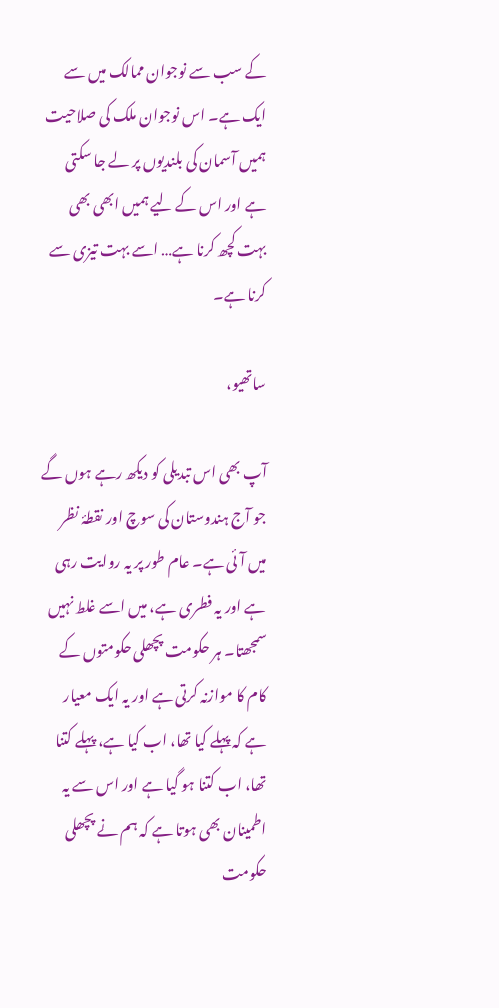کے سب سے نوجوان ممالک میں سے ایک ہے۔ اس نوجوان ملک کی صلاحیت ہمیں آسمان کی بلندیوں پر لے جا سکتی ہے اور اس کے لیے ہمیں ابھی بھی بہت کچھ کرنا ہے… اسے بہت تیزی سے کرنا ہے۔

ساتھیو،

آپ بھی اس تبدیلی کو دیکھ رہے ہوں گے جو آج ہندوستان کی سوچ اور نقطۂ نظر میں آئی ہے۔ عام طور پر یہ روایت رہی ہے اور یہ فطری ہے، میں اسے غلط نہیں سمجھتا۔ ہر حکومت پچھلی حکومتوں کے کام کا موازنہ کرتی ہے اور یہ ایک معیار ہے کہ پہلے کیا تھا، اب کیا ہے، پہلے کتنا تھا، اب کتنا ہو گیا ہے اور اس سے یہ اطمینان بھی ہوتا ہے کہ ہم نے پچھلی حکومت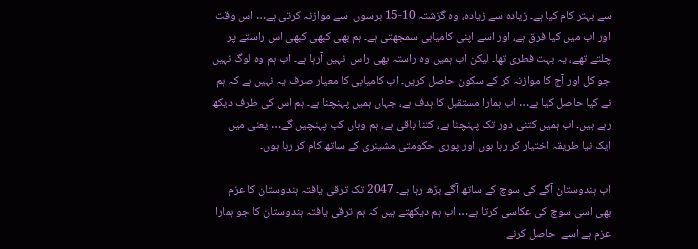سے بہتر کام کیا ہے۔ زیادہ سے زیادہ، وہ گزشتہ 10-15 برسوں  سے موازنہ کرتی ہے… اس وقت اور اب میں کیا فرق ہے، اور اسے اپنی کامیابی سمجھتی ہے۔ ہم بھی کبھی کبھی اس راستے پر چلتے تھے، یہ بہت فطری تھا۔ لیکن اب ہمیں وہ راستہ بھی راس  نہیں آرہا ہے۔ اب ہم وہ لوگ نہیں جو کل اور آج کا موازنہ کر کے سکون حاصل کریں۔ اب کامیابی کا معیار صرف یہ نہیں ہے کہ ہم نے کیا حاصل کیا ہے… اب ہمارا مستقبل کا ہدف ہے، جہاں ہمیں پہنچنا ہے۔ ہم اس کی طرف دیکھ رہے ہیں۔ اب ہمیں کتنی دور تک پہنچنا ہے، کتنا باقی ہے، ہم وہاں کب پہنچیں گے… یعنی میں ایک نیا طریقہ اختیار کر رہا ہوں اور پوری حکومتی مشینری کے ساتھ کام کر رہا ہوں۔

اب ہندوستان آگے کی سوچ کے ساتھ آگے بڑھ رہا ہے۔ 2047 تک ترقی یافتہ ہندوستان کا عزم بھی اسی سوچ کی عکاسی کرتا ہے… اب ہم دیکھتے ہیں کہ ہم ترقی یافتہ ہندوستان کا جو ہمارا عزم ہے اسے  حاصل کرنے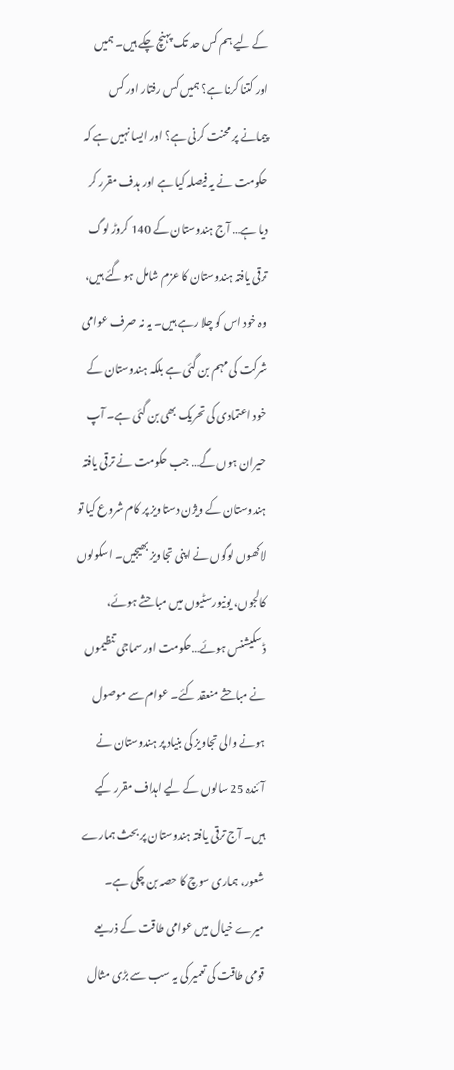کے لیے ہم کس حد تک پہنچ چکے ہیں۔ ہمیں اور کتنا کرنا ہے؟ ہمیں کس رفتار اور کس پیمانے پر محنت کرنی ہے؟ اور ایسا نہیں ہے کہ حکومت نے یہ فیصلہ کیا ہے اور ہدف مقرر کر دیا ہے… آج ہندوستان کے 140 کروڑ لوگ ترقی یافتہ ہندوستان کا عزم شامل ہو گئے ہیں، وہ خود اس کو چلا رہے ہیں۔ یہ نہ صرف عوامی شرکت کی مہم بن گئی ہے بلکہ ہندوستان کے خود اعتمادی کی تحریک بھی بن گئی ہے۔ آپ حیران ہوں گے… جب حکومت نے ترقی یافتہ ہندوستان کے ویژن دستاویز پر کام شروع کیا تو لاکھوں لوگوں نے اپنی تجاویز بھیجیں۔ اسکولوں کالجوں، یونیورسٹیوں میں مباحثے ہوئے، ڈسکیشنس ہوئے…حکومت اور سماجی تنظیموں نے مباحثے منعقد کئے۔ عوام سے موصول ہونے والی تجاویز کی بنیاد پر ہندوستان نے آئندہ 25 سالوں کے لیے اہداف مقرر کیے ہیں۔ آج ترقی یافتہ ہندوستان پر بحث ہمارے شعور، ہماری سوچ کا حصہ بن چکی ہے۔ میرے خیال میں عوامی طاقت کے ذریعے قومی طاقت کی تعمیر کی یہ سب سے بڑی مثال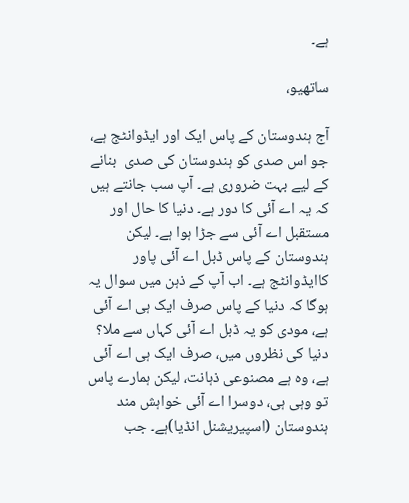ہے۔

ساتھیو،

آج ہندوستان کے پاس ایک اور ایڈوانٹج ہے، جو اس صدی کو ہندوستان کی صدی  بنانے کے لیے بہت ضروری ہے۔ آپ سب جانتے ہیں کہ یہ اے آئی کا دور ہے۔ دنیا کا حال اور مستقبل اے آئی سے جڑا ہوا ہے۔ لیکن ہندوستان کے پاس ڈبل اے آئی پاور کاایڈوانٹج ہے۔ اب آپ کے ذہن میں سوال یہ ہوگا کہ دنیا کے پاس صرف ایک ہی اے آئی ہے، مودی کو یہ ڈبل اے آئی کہاں سے ملا؟ دنیا کی نظروں میں، صرف ایک ہی اے آئی ہے، وہ ہے مصنوعی ذہانت، لیکن ہمارے پاس تو وہی ہی، دوسرا اے آئی خواہش مند ہندوستان (اسپیریشنل انڈیا)ہے۔ جب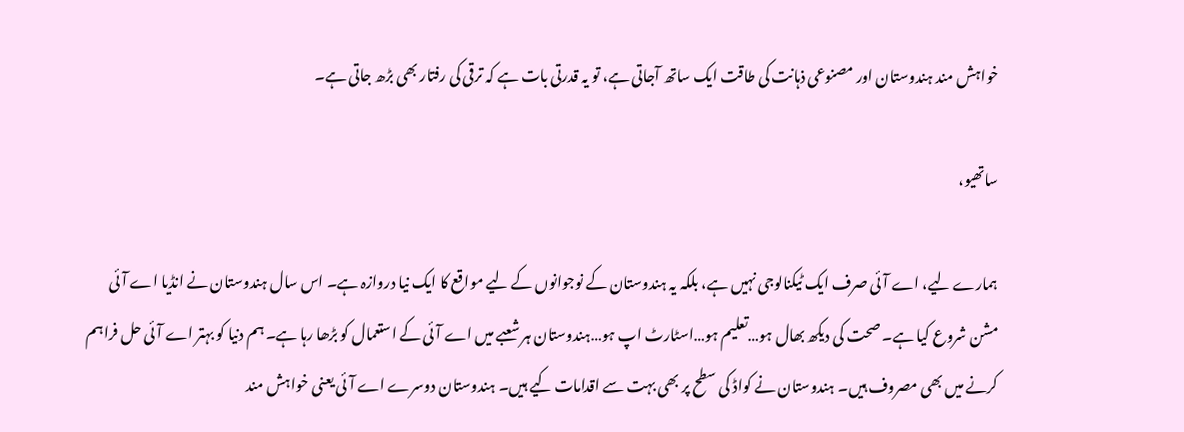خواہش مند ہندوستان اور مصنوعی ذہانت کی طاقت ایک ساتھ آجاتی ہے، تو یہ قدرتی بات ہے کہ ترقی کی رفتار بھی بڑھ جاتی ہے۔

ساتھیو،

ہمارے لیے، اے آئی صرف ایک ٹیکنالوجی نہیں ہے، بلکہ یہ ہندوستان کے نوجوانوں کے لیے مواقع کا ایک نیا دروازہ ہے۔ اس سال ہندوستان نے انڈیا اے آئی مشن شروع کیا ہے۔ صحت کی دیکھ بھال ہو…تعلیم ہو…اسٹارٹ اپ ہو…ہندوستان ہر شعبے میں اے آئی کے استعمال کو بڑھا رہا ہے۔ ہم دنیا کو بہتر اے آئی حل فراہم کرنے میں بھی مصروف ہیں۔ ہندوستان نے کواڈ کی سطح پر بھی بہت سے اقدامات کیے ہیں۔ ہندوستان دوسرے اے آئی یعنی خواہش مند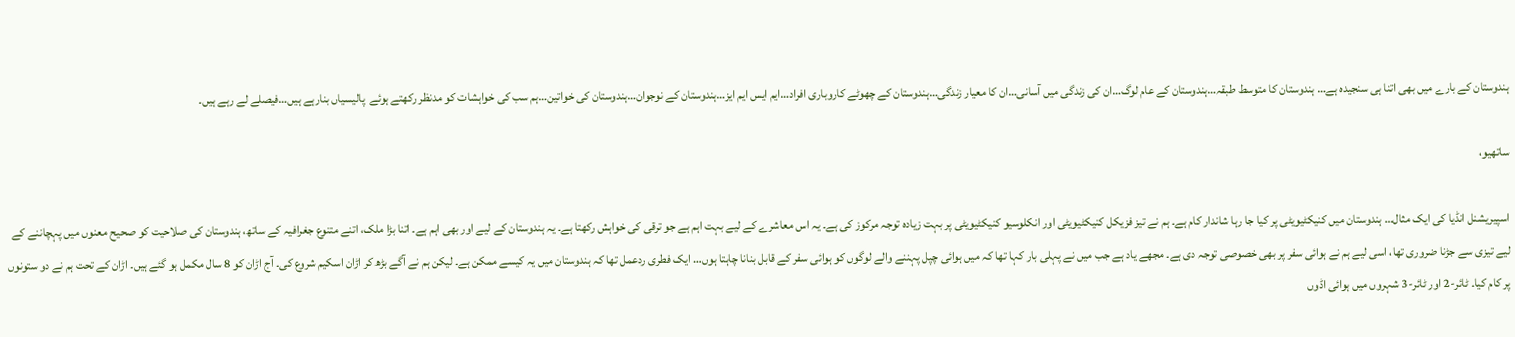ہندوستان کے بارے میں بھی اتنا ہی سنجیدہ ہے… ہندوستان کا متوسط طبقہ…ہندوستان کے عام لوگ…ان کی زندگی میں آسانی…ان کا معیار زندگی…ہندوستان کے چھوٹے کاروباری افراد…ایم ایس ایم ایز…ہندوستان کے نوجوان…ہندوستان کی خواتین…ہم سب کی خواہشات کو مدنظر رکھتے ہوئے  پالیسیاں بنارہے ہیں…فیصلے لے رہے ہیں۔

ساتھیو،

اسپیریشنل انڈیا کی ایک مثال… ہندوستان میں کنیکٹیویٹی پر کیا جا رہا شاندار کام ہے۔ ہم نے تیز فزیکل کنیکٹیویٹی اور انکلوسیو کنیکٹیویٹی پر بہت زیادہ توجہ مرکوز کی ہے۔ یہ اس معاشرے کے لیے بہت اہم ہے جو ترقی کی خواہش رکھتا ہے۔ یہ ہندوستان کے لیے اور بھی اہم ہے۔ اتنا بڑا ملک، اتنے متنوع جغرافیہ کے ساتھ، ہندوستان کی صلاحیت کو صحیح معنوں میں پہچاننے کے لیے تیزی سے جڑنا ضروری تھا، اسی لیے ہم نے ہوائی سفر پر بھی خصوصی توجہ دی ہے۔ مجھے یاد ہے جب میں نے پہلی بار کہا تھا کہ میں ہوائی چپل پہننے والے لوگوں کو ہوائی سفر کے قابل بنانا چاہتا ہوں… ایک فطری ردعمل تھا کہ ہندوستان میں یہ کیسے ممکن ہے۔ لیکن ہم نے آگے بڑھ کر اڑان اسکیم شروع کی۔ آج اڑان کو 8 سال مکمل ہو گئے ہیں۔ اڑان کے تحت ہم نے دو ستونوں پر کام کیا۔ ٹائر-2 اور ٹائر-3 شہروں میں ہوائی اڈوں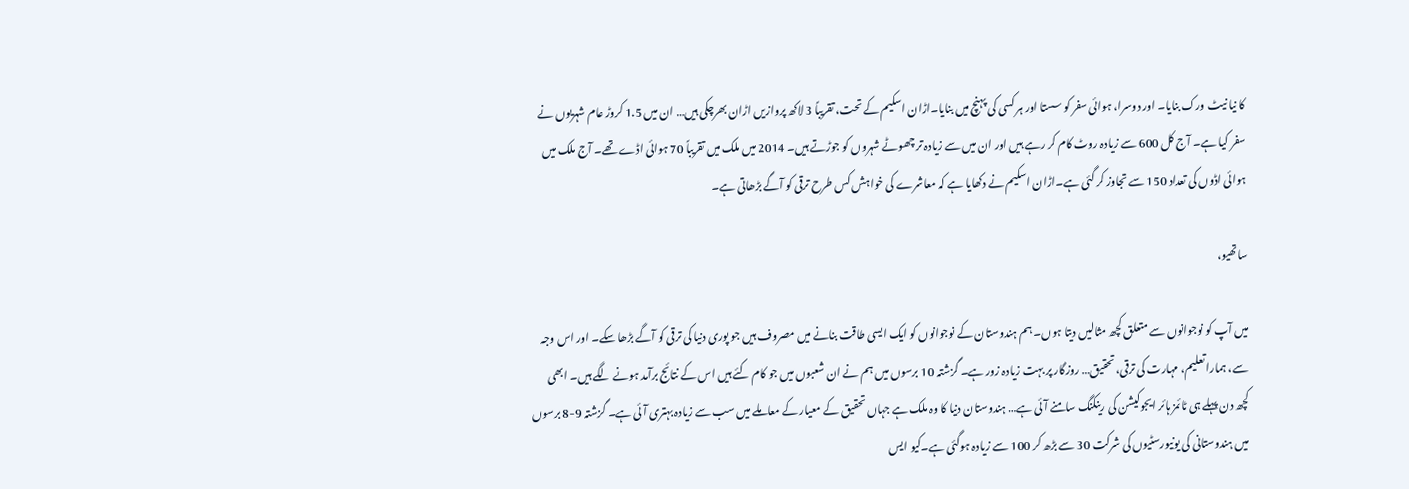کا نیا نیٹ ورک بنایا۔ اور دوسرا، ہوائی سفر کو سستا اور ہر کسی کی پہنچ میں بنایا۔اڑان اسکیم کے تحت، تقریباً 3 لاکھ پروازیں اڑان بھرچکی ہیں… ان میں 1.5 کروڑ عام شہریوں نے سفر کیا ہے۔ آج کل 600 سے زیادہ روٹ کام کر رہے ہیں اور ان میں سے زیادہ تر چھوٹے شہروں کو جوڑتے ہیں۔ 2014 میں ملک میں تقریباً 70 ہوائی اڈے تھے۔ آج ملک میں ہوائی اڈوں کی تعداد 150 سے تجاوز کر گئی ہے۔اڑان اسکیم نے دکھایا ہے کہ معاشرے کی خواہش کس طرح ترقی کو آگے بڑھاتی ہے۔

ساتھیو،

میں آپ کو نوجوانوں سے متعلق کچھ مثالیں دیتا ہوں۔ ہم ہندوستان کے نوجوانوں کو ایک ایسی طاقت بنانے میں مصروف ہیں جو پوری دنیا کی ترقی کو آگے بڑھا سکے۔ اور اس وجہ سے، ہمارا تعلیم، مہارت کی ترقی، تحقیق… روزگار پر بہت زیادہ زور ہے۔ گزشتہ 10 برسوں میں ہم نے ان شعبوں میں جو کام کئے ہیں اس کے نتائج برآمد ہونے لگے ہیں۔ ابھی کچھ دن پہلے ہی ٹائمز ہائر ایجوکیشن کی رینکنگ سامنے آئی ہے… ہندوستان دنیا کا وہ ملک ہے جہاں تحقیق کے معیار کے معاملے میں سب سے زیادہ بہتری آئی ہے۔ گزشتہ 9-8 برسوں میں ہندوستانی کی یونیورسٹیوں کی شرکت 30 سے بڑھ کر 100 سے زیادہ ہوگئی ہے۔کیو ایس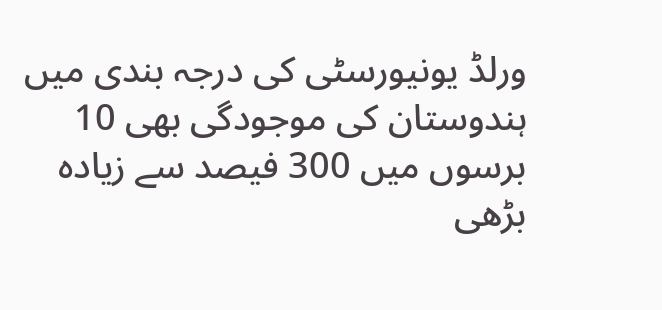ورلڈ یونیورسٹی کی درجہ بندی میں ہندوستان کی موجودگی بھی 10 برسوں میں 300 فیصد سے زیادہ بڑھی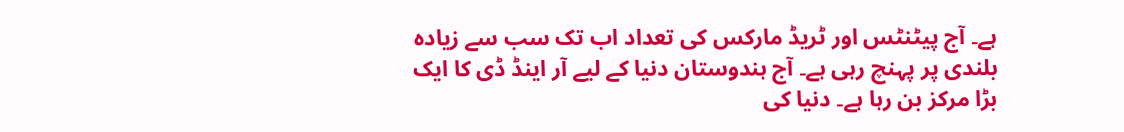ہے۔ آج پیٹنٹس اور ٹریڈ مارکس کی تعداد اب تک سب سے زیادہ بلندی پر پہنچ رہی ہے۔ آج ہندوستان دنیا کے لیے آر اینڈ ڈی کا ایک بڑا مرکز بن رہا ہے۔ دنیا کی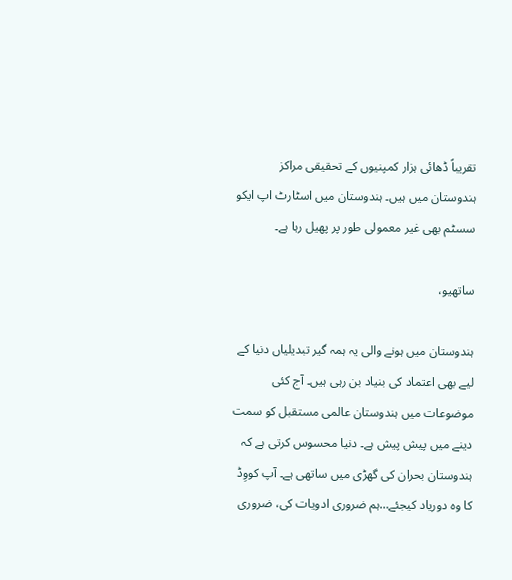تقریباً ڈھائی ہزار کمپنیوں کے تحقیقی مراکز ہندوستان میں ہیں۔ ہندوستان میں اسٹارٹ اپ ایکو سسٹم بھی غیر معمولی طور پر پھیل رہا ہے۔

ساتھیو،

ہندوستان میں ہونے والی یہ ہمہ گیر تبدیلیاں دنیا کے لیے بھی اعتماد کی بنیاد بن رہی ہیں۔ آج کئی موضوعات میں ہندوستان عالمی مستقبل کو سمت دینے میں پیش پیش ہے۔ دنیا محسوس کرتی ہے کہ ہندوستان بحران کی گھڑی میں ساتھی ہے۔ آپ کووِڈ کا وہ دوریاد کیجئے…ہم ضروری ادویات کی، ضروری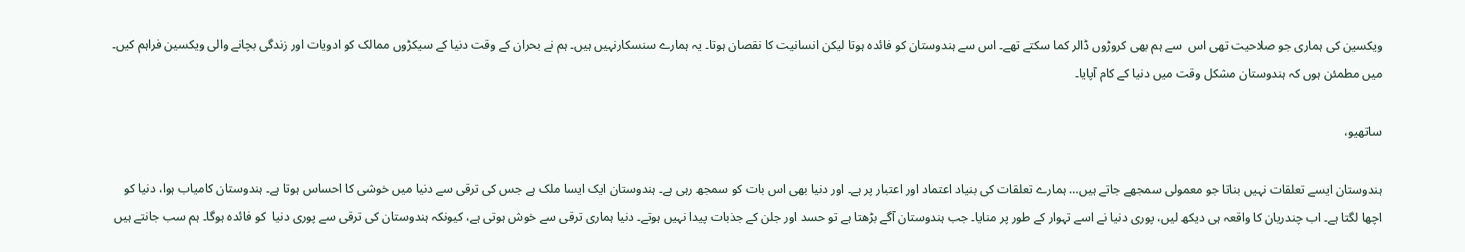ویکسین کی ہماری جو صلاحیت تھی اس  سے ہم بھی کروڑوں ڈالر کما سکتے تھے۔ اس سے ہندوستان کو فائدہ ہوتا لیکن انسانیت کا نقصان ہوتا۔ یہ ہمارے سنسکارنہیں ہیں۔ ہم نے بحران کے وقت دنیا کے سیکڑوں ممالک کو ادویات اور زندگی بچانے والی ویکسین فراہم کیں۔ میں مطمئن ہوں کہ ہندوستان مشکل وقت میں دنیا کے کام آپایا۔

ساتھیو،

ہندوستان ایسے تعلقات نہیں بناتا جو معمولی سمجھے جاتے ہیں… ہمارے تعلقات کی بنیاد اعتماد اور اعتبار پر ہے۔ اور دنیا بھی اس بات کو سمجھ رہی ہے۔ ہندوستان ایک ایسا ملک ہے جس کی ترقی سے دنیا میں خوشی کا احساس ہوتا ہے۔ ہندوستان کامیاب ہوا، دنیا کو اچھا لگتا ہے۔ اب چندریان کا واقعہ ہی دیکھ لیں، پوری دنیا نے اسے تہوار کے طور پر منایا۔ جب ہندوستان آگے بڑھتا ہے تو حسد اور جلن کے جذبات پیدا نہیں ہوتے۔ دنیا ہماری ترقی سے خوش ہوتی ہے، کیونکہ ہندوستان کی ترقی سے پوری دنیا  کو فائدہ ہوگا۔ ہم سب جانتے ہیں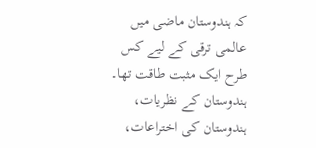کہ ہندوستان ماضی میں عالمی ترقی کے لیے کس طرح ایک مثبت طاقت تھا۔ ہندوستان کے نظریات، ہندوستان کی اختراعات،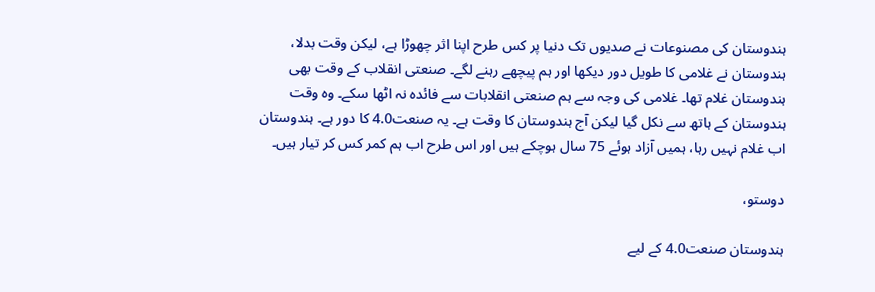ہندوستان کی مصنوعات نے صدیوں تک دنیا پر کس طرح اپنا اثر چھوڑا ہے، لیکن وقت بدلا، ہندوستان نے غلامی کا طویل دور دیکھا اور ہم پیچھے رہنے لگے۔ صنعتی انقلاب کے وقت بھی ہندوستان غلام تھا۔ غلامی کی وجہ سے ہم صنعتی انقلابات سے فائدہ نہ اٹھا سکے۔ وہ وقت ہندوستان کے ہاتھ سے نکل گیا لیکن آج ہندوستان کا وقت ہے۔ یہ صنعت4.0 کا دور ہے۔ ہندوستان اب غلام نہیں رہا، ہمیں آزاد ہوئے 75 سال ہوچکے ہیں اور اس طرح اب ہم کمر کس کر تیار ہیں۔

دوستو،

ہندوستان صنعت4.0 کے لیے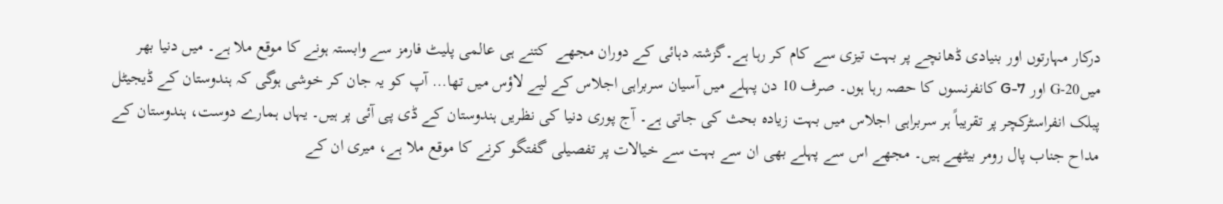درکار مہارتوں اور بنیادی ڈھانچے پر بہت تیزی سے کام کر رہا ہے۔گزشتہ دہائی کے دوران مجھے  کتنے ہی عالمی پلیٹ فارمز سے وابستہ ہونے کا موقع ملا ہے۔ میں دنیا بھر میںG-20 اور G-7 کانفرنسوں کا حصہ رہا ہوں۔ صرف 10 دن پہلے میں آسیان سربراہی اجلاس کے لیے لاؤس میں تھا… آپ کو یہ جان کر خوشی ہوگی کہ ہندوستان کے ڈیجیٹل پبلک انفراسٹرکچر پر تقریباً ہر سربراہی اجلاس میں بہت زیادہ بحث کی جاتی ہے۔ آج پوری دنیا کی نظریں ہندوستان کے ڈی پی آئی پر ہیں۔ یہاں ہمارے دوست، ہندوستان کے مداح جناب پال رومر بیٹھے ہیں۔ مجھے اس سے پہلے بھی ان سے بہت سے خیالات پر تفصیلی گفتگو کرنے کا موقع ملا ہے، میری ان کے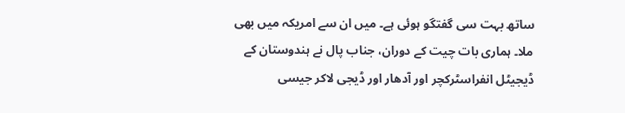ساتھ بہت سی گفتگو ہوئی ہے۔ میں ان سے امریکہ میں بھی ملا۔ ہماری بات چیت کے دوران، جناب پال نے ہندوستان کے ڈیجیٹل انفراسٹرکچر اور آدھار اور ڈیجی لاکر جیسی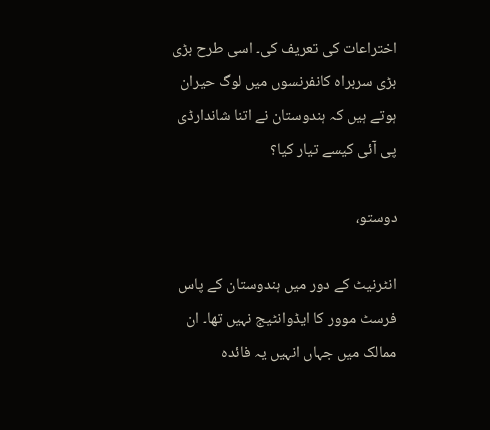اختراعات کی تعریف کی۔ اسی طرح بڑی بڑی سربراہ کانفرنسوں میں لوگ حیران ہوتے ہیں کہ ہندوستان نے اتنا شاندارڈی پی آئی کیسے تیار کیا؟

دوستو،

انٹرنیٹ کے دور میں ہندوستان کے پاس  فرسٹ موور کا ایڈوانٹیج نہیں تھا۔ ان ممالک میں جہاں انہیں یہ فائدہ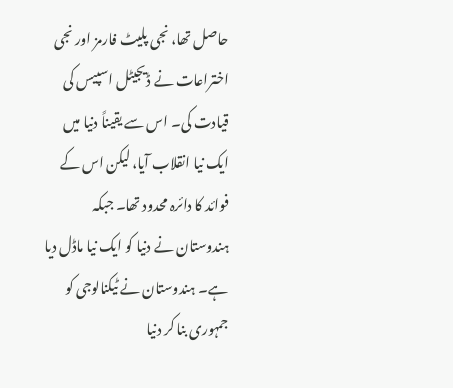حاصل تھا، نجی پلیٹ فارمز اور نجی اختراعات نے ڈیجیٹل اسپیس کی قیادت کی۔ اس سے یقیناً دنیا میں ایک نیا انقلاب آیا، لیکن اس کے فوائد کا دائرہ محدود تھا۔ جبکہ ہندوستان نے دنیا کو ایک نیا ماڈل دیا ہے۔ ہندوستان نے ٹیکنالوجی کو جمہوری بنا کر دنیا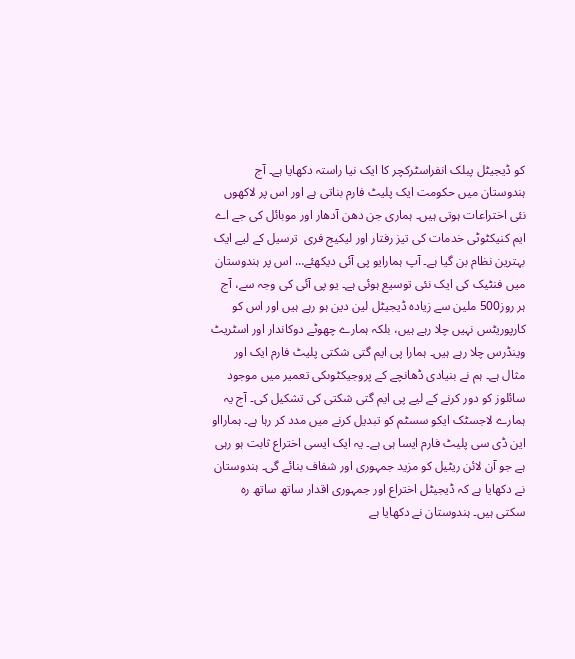کو ڈیجیٹل پبلک انفراسٹرکچر کا ایک نیا راستہ دکھایا ہے۔ آج ہندوستان میں حکومت ایک پلیٹ فارم بناتی ہے اور اس پر لاکھوں نئی اختراعات ہوتی ہیں۔ ہماری جن دھن آدھار اور موبائل کی جے اے ایم کنیکٹوٹی خدمات کی تیز رفتار اور لیکیج فری  ترسیل کے لیے ایک بہترین نظام بن گیا ہے۔ آپ ہمارایو پی آئی دیکھئے… اس پر ہندوستان میں فنٹیک کی ایک نئی توسیع ہوئی ہے۔ یو پی آئی کی وجہ سے، آج ہر روز500 ملین سے زیادہ ڈیجیٹل لین دین ہو رہے ہیں اور اس کو کارپوریٹس نہیں چلا رہے ہیں، بلکہ ہمارے چھوٹے دوکاندار اور اسٹریٹ وینڈرس چلا رہے ہیں۔ ہمارا پی ایم گتی شکتی پلیٹ فارم ایک اور مثال ہے۔ ہم نے بنیادی ڈھانچے کے پروجیکٹوںکی تعمیر میں موجود سائلوز کو دور کرنے کے لیے پی ایم گتی شکتی کی تشکیل کی۔ آج یہ ہمارے لاجسٹک ایکو سسٹم کو تبدیل کرنے میں مدد کر رہا ہے۔ ہمارااو این ڈی سی پلیٹ فارم ایسا ہی ہے۔ یہ ایک ایسی اختراع ثابت ہو رہی ہے جو آن لائن ریٹیل کو مزید جمہوری اور شفاف بنائے گی۔ ہندوستان نے دکھایا ہے کہ ڈیجیٹل اختراع اور جمہوری اقدار ساتھ ساتھ رہ سکتی ہیں۔ ہندوستان نے دکھایا ہے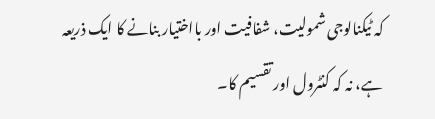کہ ٹیکنالوجی شمولیت، شفافیت اور بااختیار بنانے کا ایک ذریعہ ہے، نہ کہ کنٹرول اور تقسیم کا۔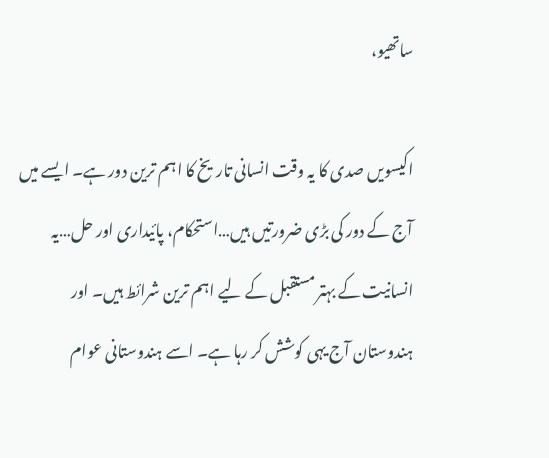ساتھیو،

اکیسویں صدی کا یہ وقت انسانی تاریخ کا اہم ترین دور ہے۔ ایسے میں آج کے دور کی بڑی ضرورتیں ہیں…استحکام، پائیداری اور حل…یہ انسانیت کے بہتر مستقبل کے لیے اہم ترین شرائط ہیں۔ اور ہندوستان آج یہی کوشش کر رہا ہے۔ اسے ہندوستانی عوام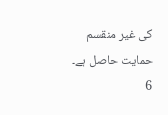کی غیر منقسم حمایت حاصل ہے۔ 6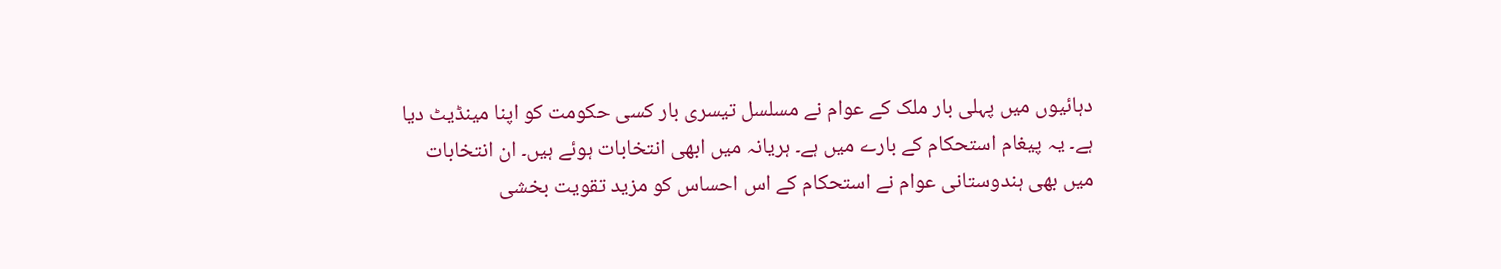دہائیوں میں پہلی بار ملک کے عوام نے مسلسل تیسری بار کسی حکومت کو اپنا مینڈیٹ دیا ہے۔ یہ پیغام استحکام کے بارے میں ہے۔ ہریانہ میں ابھی انتخابات ہوئے ہیں۔ ان انتخابات میں بھی ہندوستانی عوام نے استحکام کے اس احساس کو مزید تقویت بخشی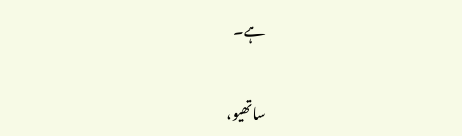ہے۔

ساتھیو،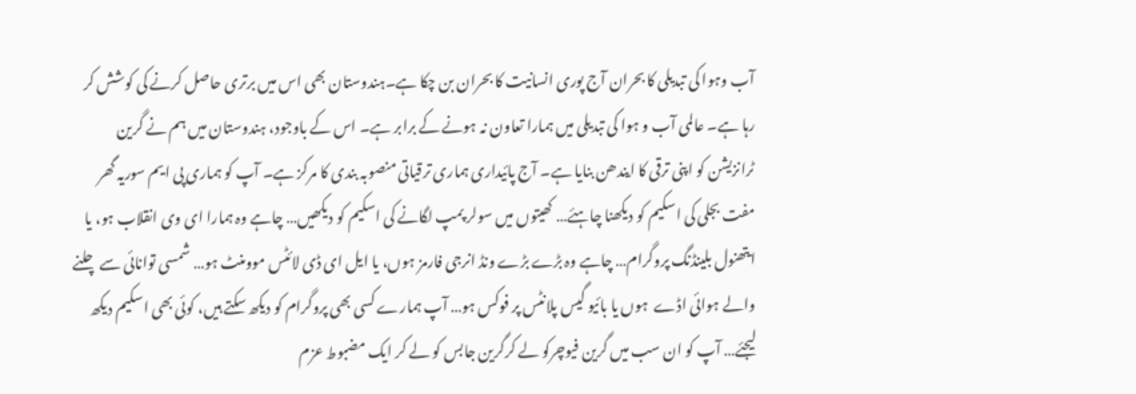آب وہوا کی تبدیلی کا بحران آج پوری انسانیت کا بحران بن چکا ہے۔ہندوستان بھی اس میں برتری حاصل کرنے کی کوشش کر رہا ہے۔ عالمی آب و ہوا کی تبدیلی میں ہمارا تعاون نہ ہونے کے برابر ہے۔ اس کے باوجود، ہندوستان میں ہم نے گرین ٹرانزیشن کو اپنی ترقی کا ایندھن بنایا ہے۔ آج پائیداری ہماری ترقیاتی منصوبہ بندی کا مرکز ہے۔ آپ کو ہماری پی ایم سوریہ گھر مفت بجلی کی اسکیم کو دیکھنا چاہئے… کھیتوں میں سولر پمپ لگانے کی اسکیم کو دیکھیں… چاہے وہ ہمارا ای وی انقلاب ہو، یا ایتھنول بلینڈنگ پروگرام… چاہے وہ بڑے بڑے ونڈ انرجی فارمز ہوں، یا ایل ای ڈی لائٹس موومنٹ ہو… شمسی توانائی سے چلنے والے ہوائی اڈے  ہوں یا بائیو گیس پلانٹس پر فوکس ہو… آپ ہمارے کسی بھی پروگرام کو دیکھ سکتے ہیں، کوئی بھی اسکیم دیکھ لیجئے… آپ کو ان سب میں گرین فیوچرکو لے کرگرین جابس کو لے کر ایک مضبوط عزم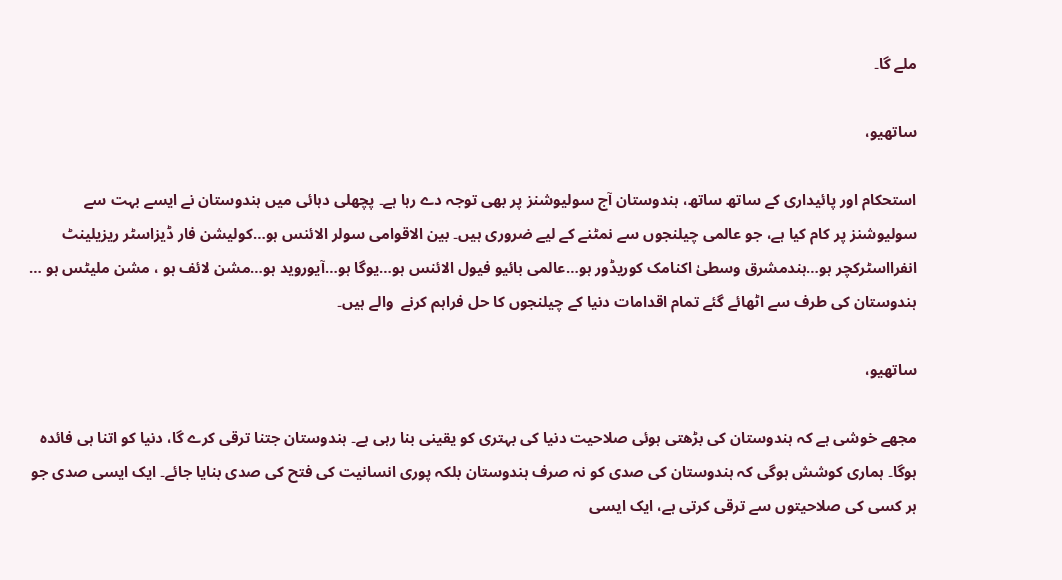ملے گا۔

ساتھیو،

استحکام اور پائیداری کے ساتھ ساتھ، ہندوستان آج سولیوشنز پر بھی توجہ دے رہا ہے۔ پچھلی دہائی میں ہندوستان نے ایسے بہت سے سولیوشنز پر کام کیا ہے، جو عالمی چیلنجوں سے نمٹنے کے لیے ضروری ہیں۔ بین الاقوامی سولر الائنس ہو…کولیشن فار ڈیزاسٹر ریزیلینٹ انفرااسٹرکچر ہو…ہندمشرق وسطیٰ اکنامک کوریڈور ہو…عالمی بائیو فیول الائنس ہو…یوگا ہو…آیوروید ہو…مشن لائف ہو ، مشن ملیٹس ہو … ہندوستان کی طرف سے اٹھائے گئے تمام اقدامات دنیا کے چیلنجوں کا حل فراہم کرنے  والے ہیں۔

ساتھیو،

مجھے خوشی ہے کہ ہندوستان کی بڑھتی ہوئی صلاحیت دنیا کی بہتری کو یقینی بنا رہی ہے۔ ہندوستان جتنا ترقی کرے گا، دنیا کو اتنا ہی فائدہ ہوگا۔ ہماری کوشش ہوگی کہ ہندوستان کی صدی کو نہ صرف ہندوستان بلکہ پوری انسانیت کی فتح کی صدی بنایا جائے۔ ایک ایسی صدی جو ہر کسی کی صلاحیتوں سے ترقی کرتی ہے، ایک ایسی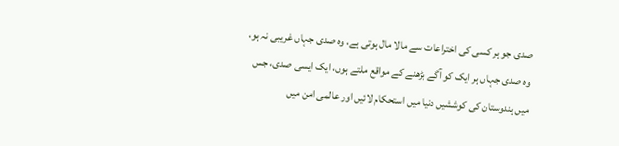صدی جو ہر کسی کی اختراعات سے مالا مال ہوتی ہے، وہ صدی جہاں غریبی نہ ہو، وہ صدی جہاں ہر ایک کو آگے بڑھنے کے مواقع ملتے ہوں، ایک ایسی صدی، جس میں ہندوستان کی کوششیں دنیا میں استحکام لائیں اور عالمی امن میں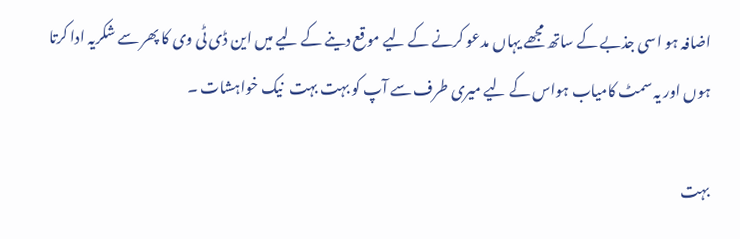اضافہ ہو اسی جذبے کے ساتھ مجھے یہاں مدعو کرنے کے لیے موقع دینے کے لیے میں این ڈی ٹی وی کا پھر سے شکریہ ادا کرتا ہوں اور یہ سمٹ کامیاب ہواس کے لیے میری طرف سے آپ کو بہت بہت  نیک خواہشات ۔

بہت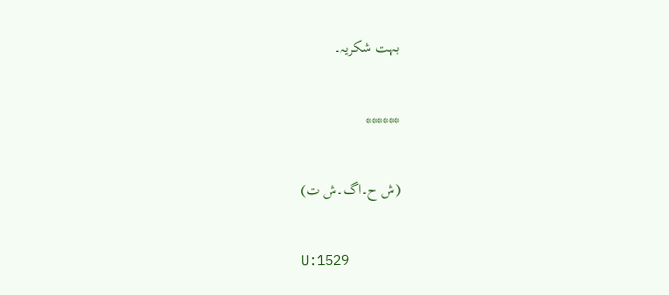بہت شکریہ۔

******

(ش ح۔اگ۔ش ت)

U:1529